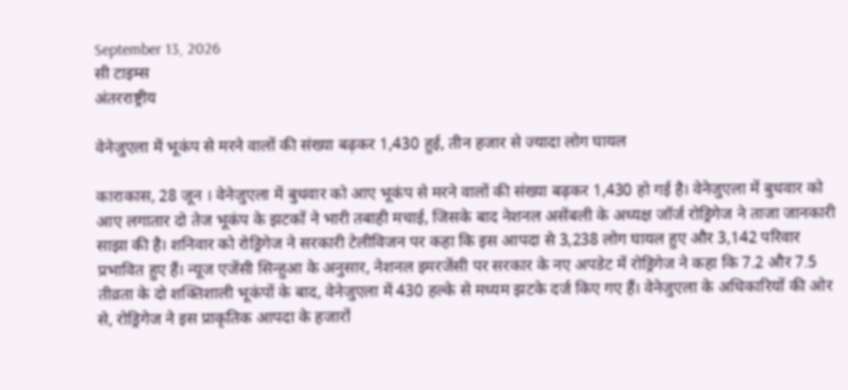September 13, 2026
सी टाइम्स
अंतरराष्ट्रीय

वेनेजुएला में भूकंप से मरने वालों की संख्या बढ़कर 1,430 हुई, तीन हजार से ज्यादा लोग घायल

काराकास, 28 जून । वेनेजुएला में बुधवार को आए भूकंप से मरने वालों की संख्या बढ़कर 1,430 हो गई है। वेनेजुएला में बुधवार को आए लगातार दो तेज भूकंप के झटकों ने भारी तबाही मचाई, जिसके बाद नेशनल असेंबली के अध्यक्ष जॉर्ज रोड्रिगेज ने ताजा जानकारी साझा की है। शनिवार को रोड्रिगेज ने सरकारी टेलीविजन पर कहा कि इस आपदा से 3,238 लोग घायल हुए और 3,142 परिवार प्रभावित हुए हैं। न्यूज एजेंसी सिन्हुआ के अनुसार, नेशनल इमरजेंसी पर सरकार के नए अपडेट में रोड्रिगेज ने कहा कि 7.2 और 7.5 तीव्रता के दो शक्तिशाली भूकंपों के बाद, वेनेजुएला में 430 हल्के से मध्यम झटके दर्ज किए गए हैं। वेनेजुएला के अधिकारियों की ओर से, रोड्रिगेज ने इस प्राकृतिक आपदा के हजारों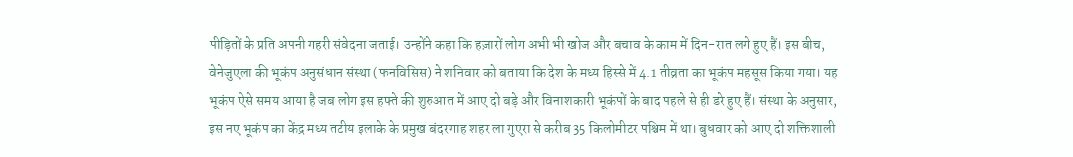पीड़ितों के प्रति अपनी गहरी संवेदना जताई। उन्होंने कहा कि हज़ारों लोग अभी भी खोज और बचाव के काम में दिन-रात लगे हुए हैं। इस बीच, वेनेजुएला की भूकंप अनुसंधान संस्था (फनविसिस) ने शनिवार को बताया कि देश के मध्य हिस्से में 4.1 तीव्रता का भूकंप महसूस किया गया। यह भूकंप ऐसे समय आया है जब लोग इस हफ्ते की शुरुआत में आए दो बड़े और विनाशकारी भूकंपों के बाद पहले से ही डरे हुए हैं। संस्था के अनुसार, इस नए भूकंप का केंद्र मध्य तटीय इलाके के प्रमुख बंदरगाह शहर ला गुएरा से करीब 35 किलोमीटर पश्चिम में था। बुधवार को आए दो शक्तिशाली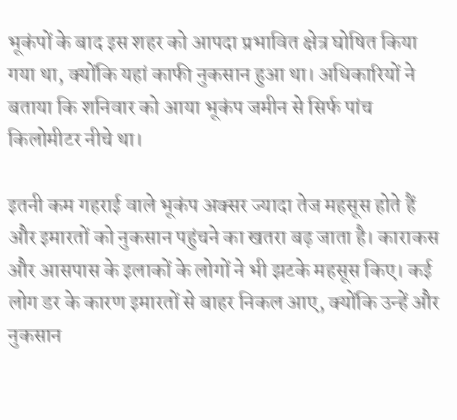भूकंपों के बाद इस शहर को आपदा प्रभावित क्षेत्र घोषित किया गया था, क्योंकि यहां काफी नुकसान हुआ था। अधिकारियों ने बताया कि शनिवार को आया भूकंप जमीन से सिर्फ पांच किलोमीटर नीचे था।

इतनी कम गहराई वाले भूकंप अक्सर ज्यादा तेज महसूस होते हैं और इमारतों को नुकसान पहुंचने का खतरा बढ़ जाता है। काराकस और आसपास के इलाकों के लोगों ने भी झटके महसूस किए। कई लोग डर के कारण इमारतों से बाहर निकल आए, क्योंकि उन्हें और नुकसान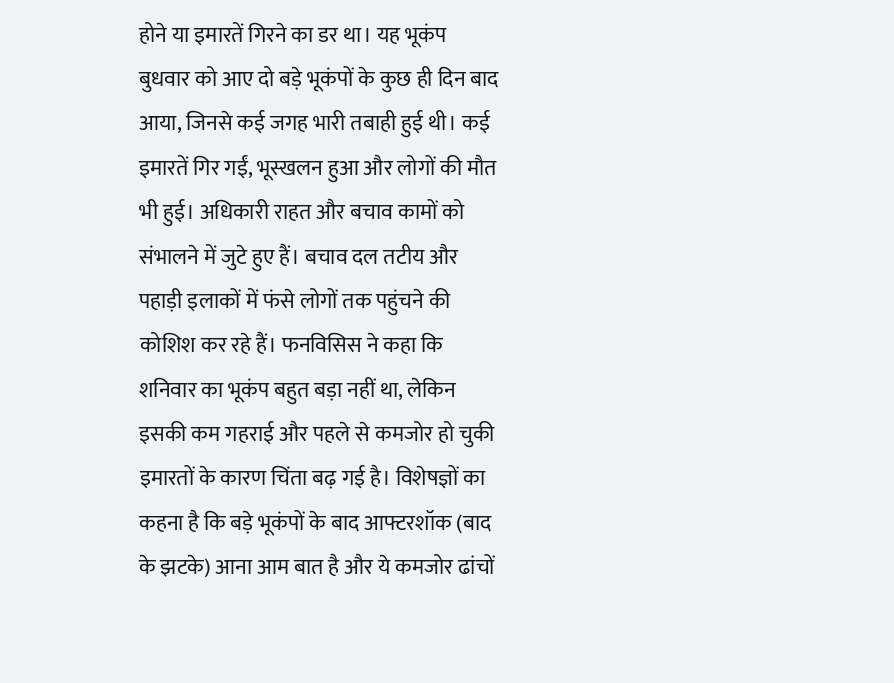होने या इमारतें गिरने का डर था। यह भूकंप बुधवार को आए दो बड़े भूकंपों के कुछ ही दिन बाद आया, जिनसे कई जगह भारी तबाही हुई थी। कई इमारतें गिर गईं, भूस्खलन हुआ और लोगों की मौत भी हुई। अधिकारी राहत और बचाव कामों को संभालने में जुटे हुए हैं। बचाव दल तटीय और पहाड़ी इलाकों में फंसे लोगों तक पहुंचने की कोशिश कर रहे हैं। फनविसिस ने कहा कि शनिवार का भूकंप बहुत बड़ा नहीं था, लेकिन इसकी कम गहराई और पहले से कमजोर हो चुकी इमारतों के कारण चिंता बढ़ गई है। विशेषज्ञों का कहना है कि बड़े भूकंपों के बाद आफ्टरशॉक (बाद के झटके) आना आम बात है और ये कमजोर ढांचों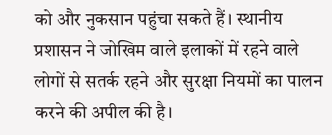को और नुकसान पहुंचा सकते हैं। स्थानीय प्रशासन ने जोखिम वाले इलाकों में रहने वाले लोगों से सतर्क रहने और सुरक्षा नियमों का पालन करने की अपील की है।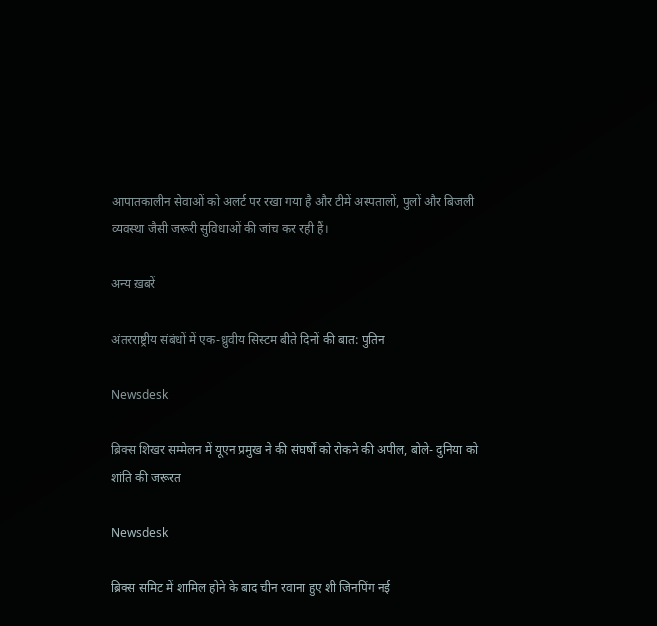आपातकालीन सेवाओं को अलर्ट पर रखा गया है और टीमें अस्पतालों, पुलों और बिजली व्यवस्था जैसी जरूरी सुविधाओं की जांच कर रही हैं।

अन्य ख़बरें

अंतरराष्ट्रीय संबंधों में एक-ध्रुवीय सिस्टम बीते दिनों की बात: पुतिन

Newsdesk

ब्रिक्‍स श‍िखर सम्‍मेलन में यूएन प्रमुख ने की संघर्षों को रोकने की अपील, बोले- दुनिया को शांति की जरूरत

Newsdesk

ब्रिक्स समिट में शामिल होने के बाद चीन रवाना हुए शी जिनपिंग नई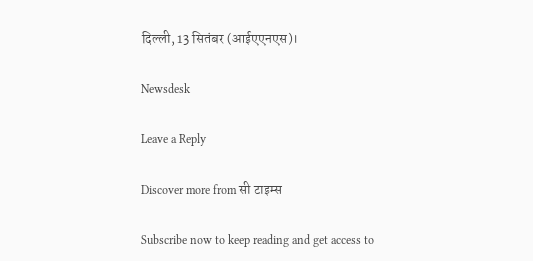दिल्ली, 13 सितंबर (आईएएनएस)।

Newsdesk

Leave a Reply

Discover more from सी टाइम्स

Subscribe now to keep reading and get access to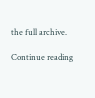the full archive.

Continue reading